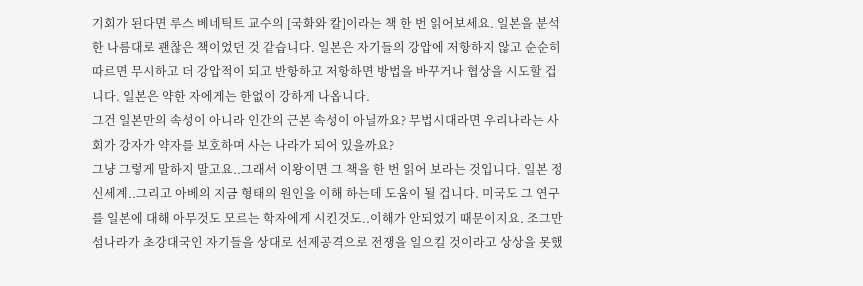기회가 된다면 루스 베네틱트 교수의 [국화와 칼]이라는 책 한 번 읽어보세요. 일본을 분석한 나름대로 괜찮은 책이었던 것 같습니다. 일본은 자기들의 강압에 저항하지 않고 순순히 따르면 무시하고 더 강압적이 되고 반항하고 저항하면 방법을 바꾸거나 협상을 시도할 겁니다. 일본은 약한 자에게는 한없이 강하게 나옵니다.
그건 일본만의 속성이 아니라 인간의 근본 속성이 아닐까요? 무법시대라면 우리나라는 사회가 강자가 약자를 보호하며 사는 나라가 되어 있을까요?
그냥 그렇게 말하지 말고요..그래서 이왕이면 그 책을 한 번 읽어 보라는 것입니다. 일본 정신세계..그리고 아베의 지금 형태의 원인을 이해 하는데 도움이 될 겁니다. 미국도 그 연구를 일본에 대해 아무것도 모르는 학자에게 시킨것도..이해가 안되었기 때문이지요. 조그만 섬나라가 초강대국인 자기들을 상대로 선제공격으로 전쟁을 일으킬 것이라고 상상을 못했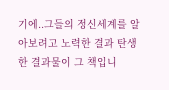기에..그들의 정신세계를 알아보려고 노력한 결과 탄생한 결과물이 그 책입니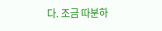다. 조금 따분하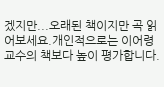겠지만...오래된 책이지만 곡 읽어보세요.개인적으로는 이어령교수의 책보다 높이 평가합니다.